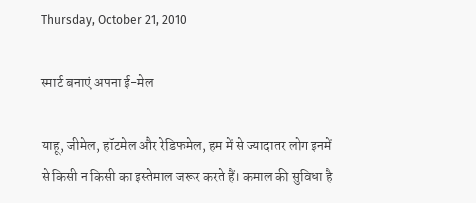Thursday, October 21, 2010

स्मार्ट बनाएं अपना ई-मेल

याहू, जीमेल, हॉटमेल और रेडिफमेल, हम में से ज्यादातर लोग इनमें से किसी न किसी का इस्तेमाल जरूर करते हैं। कमाल की सुविधा है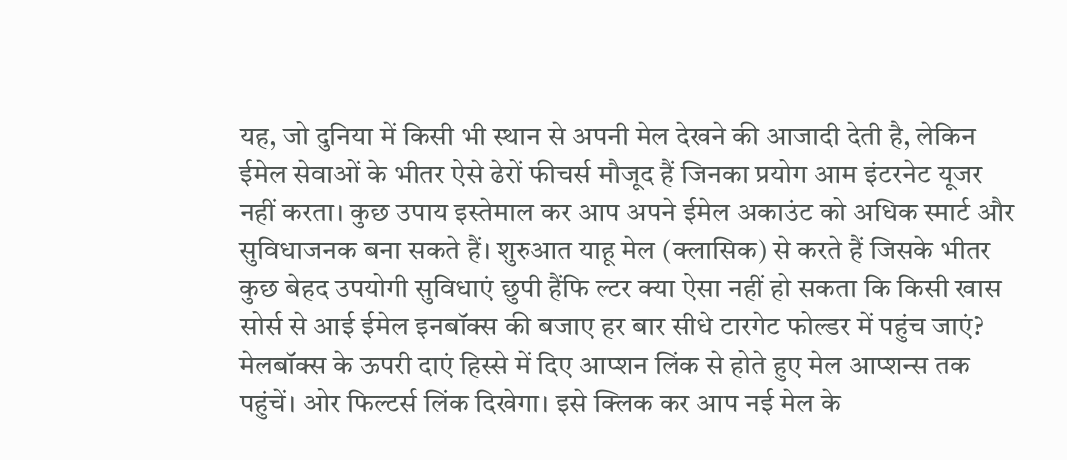यह, जो दुनिया में किसी भी स्थान से अपनी मेल देखने की आजादी देती है, लेकिन ईमेल सेवाओं के भीतर ऐसे ढेरों फीचर्स मौजूद हैं जिनका प्रयोग आम इंटरनेट यूजर नहीं करता। कुछ उपाय इस्तेमाल कर आप अपने ईमेल अकाउंट को अधिक स्मार्ट और सुविधाजनक बना सकते हैं। शुरुआत याहू मेल (क्लासिक) से करते हैं जिसके भीतर कुछ बेहद उपयोगी सुविधाएं छुपी हैंफि ल्टर क्या ऐसा नहीं हो सकता कि किसी खास सोर्स से आई ईमेल इनबॉक्स की बजाए हर बार सीधे टारगेट फोल्डर में पहुंच जाएं? मेलबॉक्स के ऊपरी दाएं हिस्से में दिए आप्शन लिंक से होते हुए मेल आप्शन्स तक पहुंचें। ओर फिल्टर्स लिंक दिखेगा। इसे क्लिक कर आप नई मेल के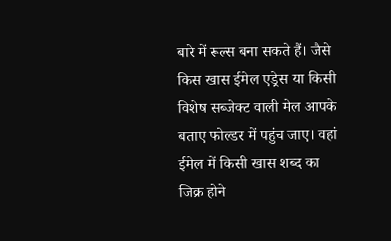बारे में रूल्स बना सकते हैं। जैसे किस खास ईमेल एड्रेस या किसी विशेष सब्जेक्ट वाली मेल आपके बताए फोल्डर में पहुंच जाए। वहां ईमेल में किसी खास शब्द का जिक्र होने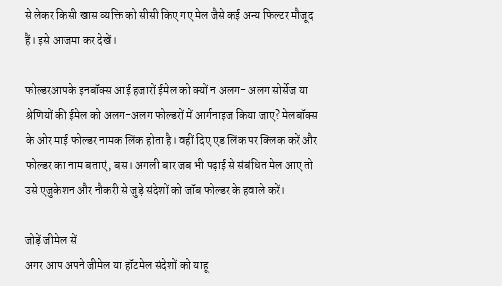से लेकर किसी खास व्यक्ति को सीसी किए गए मेल जैसे कई अन्य फिल्टर मौजूद हैं। इसे आजमा कर देखें।

फोल्डरआपके इनबॉक्स आई हजारों ईमेल को क्यों न अलग- अलग सोर्सेज या श्रेणियों की ईमेल को अलग-अलग फोल्डरों में आर्गनाइज किया जाए? मेलबॉक्स के ओर माई फोल्डर नामक लिंक होता है। वहीं दिए एड लिंक पर क्लिक करें और फोल्डर का नाम बताएं, बस। अगली बार जब भी पढ़ाई से संबंधित मेल आए तो उसे एजुकेशन और नौकरी से जुड़े संदेशों को जॉब फोल्डर के हवाले करें।

जोड़ें जीमेल सें
अगर आप अपने जीमेल या हॉटमेल संदेशों को याहू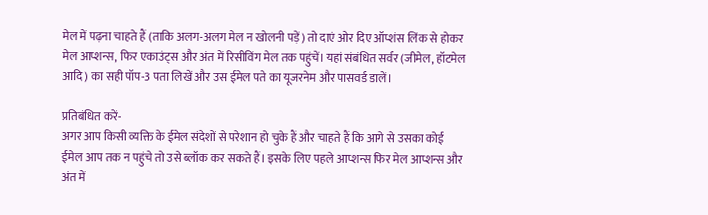मेल में पढ़ना चाहते हैं (ताकि अलग-अलग मेल न खोलनी पड़ें) तो दाएं ओर दिए ऑप्शंस लिंक से होकर मेल आप्शन्स, फिर एकाउंट्स और अंत में रिसीविंग मेल तक पहुंचें। यहां संबंधित सर्वर (जीमेल, हॉटमेल आदि) का सही पॉप-3 पता लिखें और उस ईमेल पते का यूजरनेम और पासवर्ड डालें।

प्रतिबंधित करें-
अगर आप किसी व्यक्ति के ईमेल संदेशों से परेशान हो चुके हैं और चाहते हैं कि आगे से उसका कोई ईमेल आप तक न पहुंचे तो उसे ब्लॉक कर सकते हैं। इसके लिए पहले आप्शन्स फिर मेल आप्शन्स और अंत में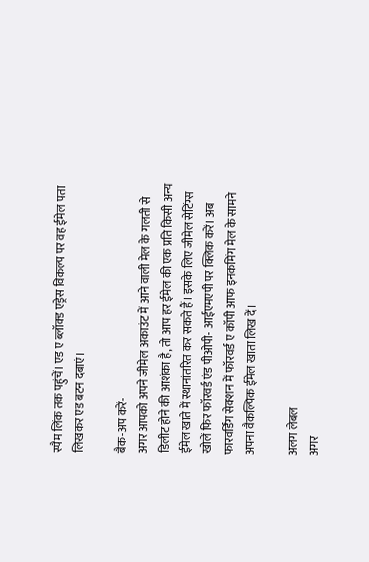स्पैम लिंक तक पहुंचें। एड ए ब्लॉक्ड एड्रेस विकल्प पर वह ईमेल पता लिखकर एड बटन दबाएं।

बैक-अप करें-
अगर आपको अपने जीमेल अकाउंट में आने वाली मेल के गलती से डिलीट होने की आशंका है, तो आप हर ईमेल की एक प्रति किसी अन्य ईमेल खाते में स्थानांतरित कर सकते हैं। इसके लिए जीमेल सेटिंग्स खोलें फिर फॉरवर्ड एंड पीओपी- आईएमएपी पर क्लिक करें। अब फारवर्डिंग सेक्शन में फॉरवर्ड ए कॉपी आफ इनकमिंग मेल के सामने अपना वैकल्पिक ईमेल खाता लिख दें।

अलग लेबल
अगर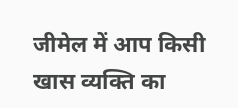जीमेल में आप किसी खास व्यक्ति का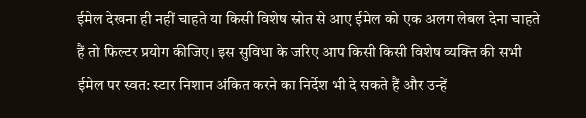ईमेल देखना ही नहीं चाहते या किसी विशेष स्रोत से आए ईमेल को एक अलग लेबल देना चाहते हैं तो फिल्टर प्रयोग कीजिए। इस सुविधा के जरिए आप किसी किसी विशेष व्यक्ति की सभी ईमेल पर स्वत: स्टार निशान अंकित करने का निर्देश भी दे सकते हैं और उन्हें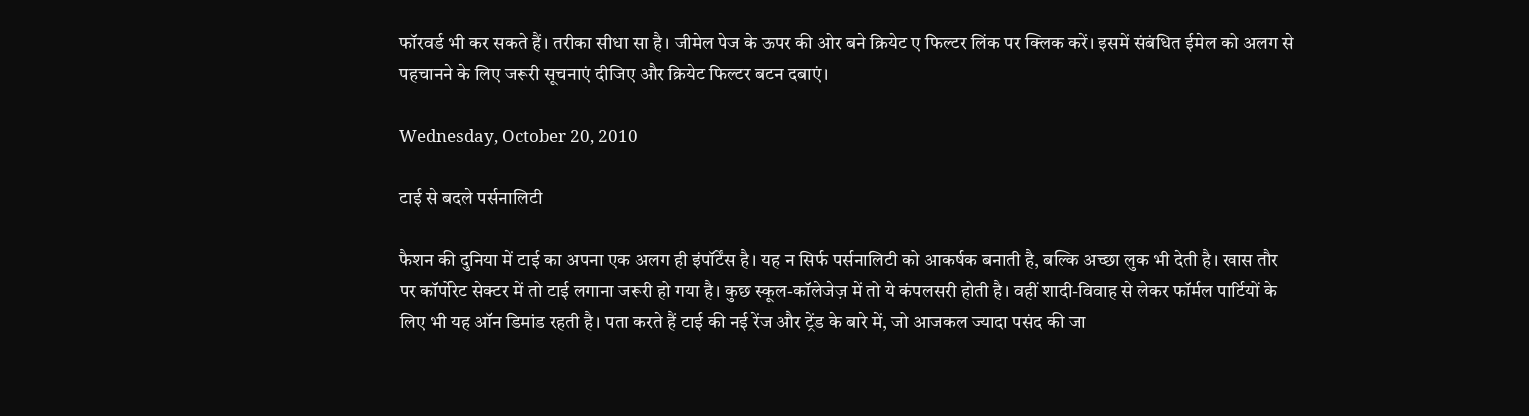फॉरवर्ड भी कर सकते हैं। तरीका सीधा सा है। जीमेल पेज के ऊपर की ओर बने क्रियेट ए फिल्टर लिंक पर क्लिक करें। इसमें संबंधित ईमेल को अलग से पहचानने के लिए जरूरी सूचनाएं दीजिए और क्रियेट फिल्टर बटन दबाएं।

Wednesday, October 20, 2010

टाई से बदले पर्सनालिटी

फैशन की दुनिया में टाई का अपना एक अलग ही इंपॉर्टेंस है। यह न सिर्फ पर्सनालिटी को आकर्षक बनाती है, बल्कि अच्छा लुक भी देती है। खास तौर पर कॉर्पोरेट सेक्टर में तो टाई लगाना जरूरी हो गया है। कुछ स्कूल-कॉलेजेज़ में तो ये कंपलसरी होती है। वहीं शादी-विवाह से लेकर फॉर्मल पार्टियों के लिए भी यह ऑन डिमांड रहती है। पता करते हैं टाई की नई रेंज और ट्रेंड के बारे में, जो आजकल ज्यादा पसंद की जा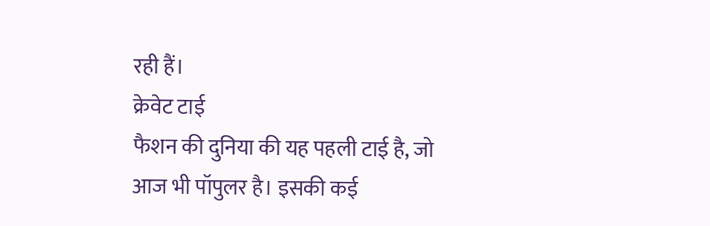रही हैं।
क्रेवेट टाई
फैशन की दुनिया की यह पहली टाई है, जो आज भी पॉपुलर है। इसकी कई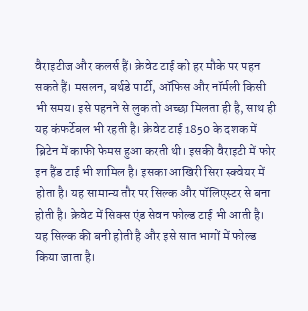वैराइटीज और कलर्स हैं। क्रेवेट टाई को हर मौके पर पहन सकते हैं। मसलन, बर्थडे पार्टी, ऑफिस और नॉर्मली किसी भी समय। इसे पहनने से लुक तो अच्छा मिलता ही है, साथ ही यह कंफर्टेबल भी रहती है। क्रेवेट टाई 1850 के दशक में ब्रिटेन में काफी फेमस हुआ करती थी। इसकी वैराइटी में फोर इन हैंड टाई भी शामिल है। इसका आखिरी सिरा स्क्वेयर में होता है। यह सामान्य तौर पर सिल्क और पॉलिएस्टर से बना होती है। क्रेवेट में सिक्स एंड सेवन फोल्ड टाई भी आती है। यह सिल्क की बनी होती है और इसे सात भागों में फोल्ड किया जाता है।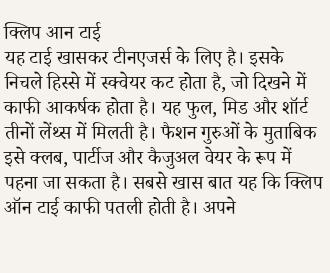क्लिप आन टाई
यह टाई खासकर टीनएजर्स के लिए है। इसके निचले हिस्से में स्क्वेयर कट होता है, जो दिखने में काफी आकर्षक होता है। यह फुल, मिड और शॉर्ट तीनों लेंथ्स में मिलती है। फैशन गुरुओं के मुताबिक इसे क्लब, पार्टीज और कैजुअल वेयर के रूप में पहना जा सकता है। सबसे खास बात यह कि क्लिप ऑन टाई काफी पतली होती है। अपने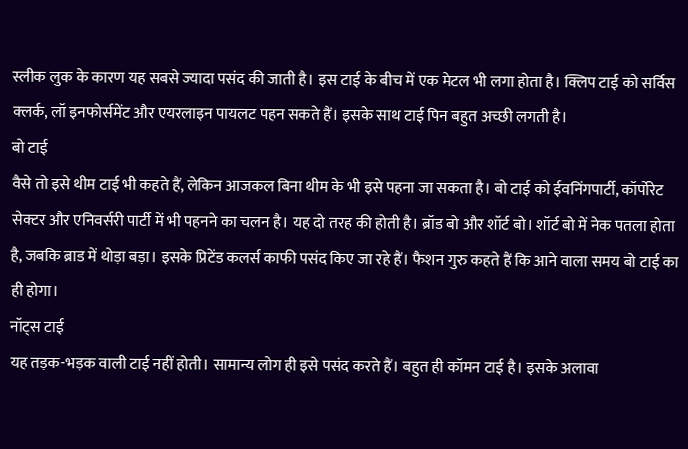स्लीक लुक के कारण यह सबसे ज्यादा पसंद की जाती है। इस टाई के बीच में एक मेटल भी लगा होता है। क्लिप टाई को सर्विस क्लर्क, लॉ इनफोर्समेंट और एयरलाइन पायलट पहन सकते हैं। इसके साथ टाई पिन बहुत अच्छी लगती है।
बो टाई
वैसे तो इसे थीम टाई भी कहते हैं, लेकिन आजकल बिना थीम के भी इसे पहना जा सकता है। बो टाई को ईवनिंगपार्टी, कॉर्पोरेट सेक्टर और एनिवर्सरी पार्टी में भी पहनने का चलन है। यह दो तरह की होती है। ब्रॉड बो और शॉर्ट बो। शॉर्ट बो में नेक पतला होता है, जबकि ब्राड में थोड़ा बड़ा। इसके प्रिटेंड कलर्स काफी पसंद किए जा रहे हैं। फैशन गुरु कहते हैं कि आने वाला समय बो टाई का ही होगा।
नॉट्स टाई
यह तड़क-भड़क वाली टाई नहीं होती। सामान्य लोग ही इसे पसंद करते हैं। बहुत ही कॉमन टाई है। इसके अलावा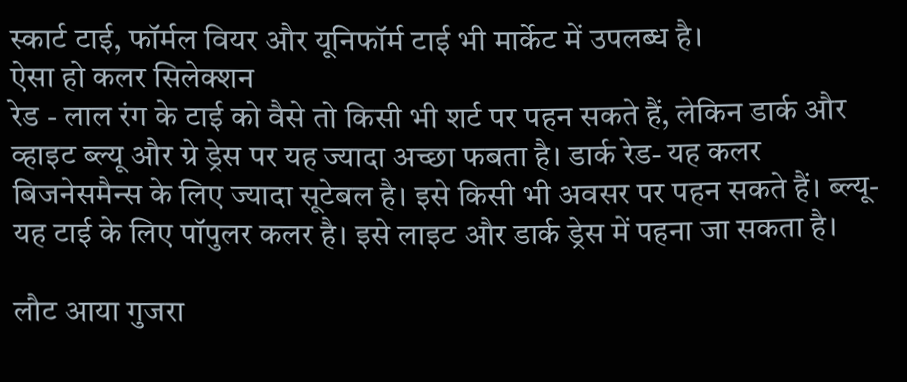स्कार्ट टाई, फॉर्मल वियर और यूनिफॉर्म टाई भी मार्केट में उपलब्ध है।
ऐसा हो कलर सिलेक्शन
रेड - लाल रंग के टाई को वैसे तो किसी भी शर्ट पर पहन सकते हैं, लेकिन डार्क और व्हाइट ब्ल्यू और ग्रे ड्रेस पर यह ज्यादा अच्छा फबता है। डार्क रेड- यह कलर बिजनेसमैन्स के लिए ज्यादा सूटेबल है। इसे किसी भी अवसर पर पहन सकते हैं। ब्ल्यू- यह टाई के लिए पॉपुलर कलर है। इसे लाइट और डार्क ड्रेस में पहना जा सकता है।

लौट आया गुजरा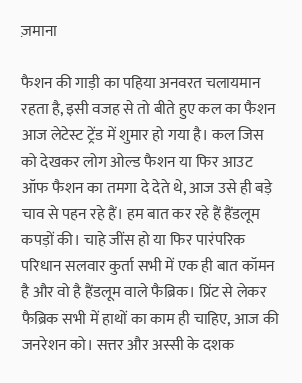ज़माना

फैशन की गाड़ी का पहिया अनवरत चलायमान रहता है, इसी वजह से तो बीते हुए कल का फैशन आज लेटेस्ट ट्रेंड में शुमार हो गया है। कल जिस को देखकर लोग ओल्ड फैशन या फिर आउट ऑफ फैशन का तमगा दे देते थे, आज उसे ही बड़े चाव से पहन रहे हैं। हम बात कर रहे हैं हैंडलूम कपड़ों की। चाहे जींस हो या फिर पारंपरिक परिधान सलवार कुर्ता सभी में एक ही बात कॉमन है और वो है हैंडलूम वाले फैब्रिक। प्रिंट से लेकर फैब्रिक सभी में हाथों का काम ही चाहिए, आज की जनरेशन को। सत्तर और अस्सी के दशक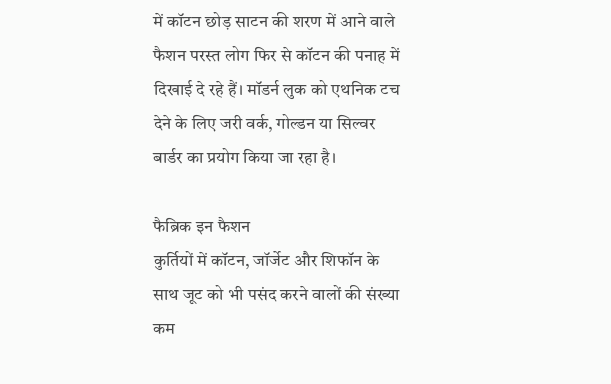में कॉटन छोड़ साटन की शरण में आने वाले फैशन परस्त लोग फिर से कॉटन की पनाह में दिखाई दे रहे हैं। मॉडर्न लुक को एथनिक टच देने के लिए जरी वर्क, गोल्डन या सिल्वर बार्डर का प्रयोग किया जा रहा है।

फैब्रिक इन फैशन
कुर्तियों में कॉटन, जॉर्जेट और शिफॉन के साथ जूट को भी पसंद करने वालों की संख्या कम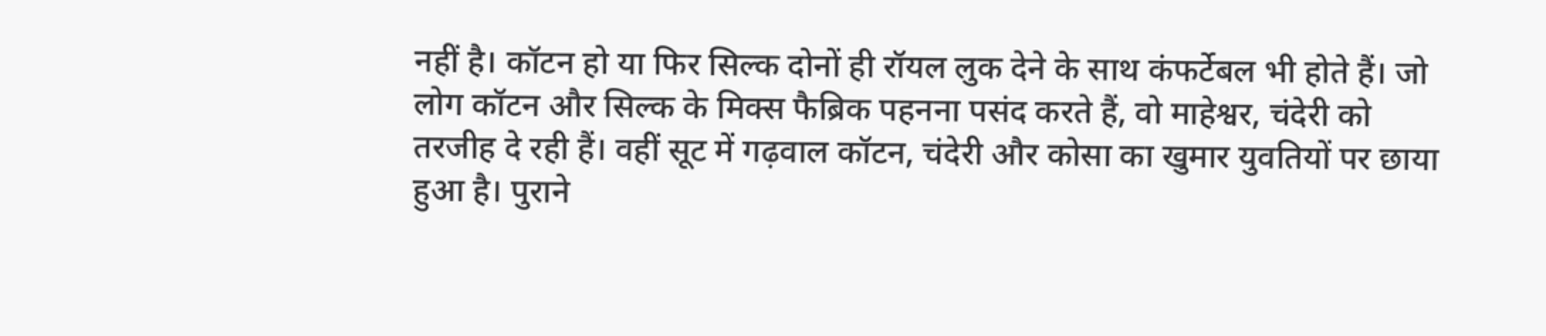नहीं है। कॉटन हो या फिर सिल्क दोनों ही रॉयल लुक देने के साथ कंफर्टेबल भी होते हैं। जो लोग कॉटन और सिल्क के मिक्स फैब्रिक पहनना पसंद करते हैं, वो माहेश्वर, चंदेरी को तरजीह दे रही हैं। वहीं सूट में गढ़वाल कॉटन, चंदेरी और कोसा का खुमार युवतियों पर छाया हुआ है। पुराने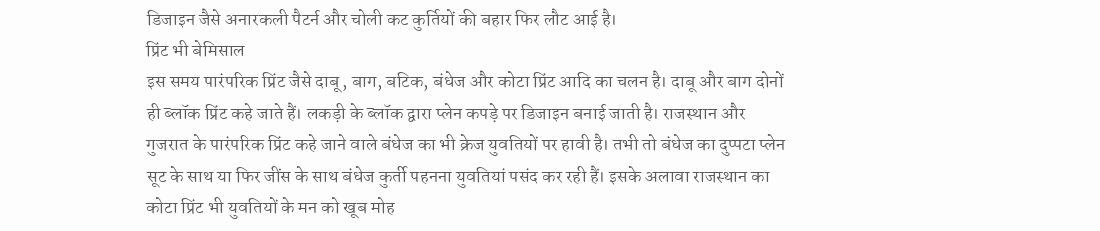डिजाइन जैसे अनारकली पैटर्न और चोली कट कुर्तियों की बहार फिर लौट आई है।
प्रिंट भी बेमिसाल
इस समय पारंपरिक प्रिंट जैसे दाबू, बाग, बटिक, बंधेज और कोटा प्रिंट आदि का चलन है। दाबू और बाग दोनों ही ब्लॉक प्रिंट कहे जाते हैं। लकड़ी के ब्लॉक द्वारा प्लेन कपड़े पर डिजाइन बनाई जाती है। राजस्थान और गुजरात के पारंपरिक प्रिंट कहे जाने वाले बंधेज का भी क्रेज युवतियों पर हावी है। तभी तो बंधेज का दुप्पटा प्लेन सूट के साथ या फिर जींस के साथ बंधेज कुर्ती पहनना युवतियां पसंद कर रही हैं। इसके अलावा राजस्थान का कोटा प्रिंट भी युवतियों के मन को खूब मोह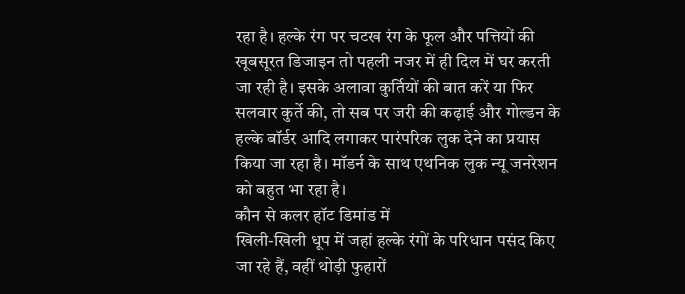रहा है। हल्के रंग पर चटख रंग के फूल और पत्तियों की खूबसूरत डिजाइन तो पहली नजर में ही दिल में घर करती जा रही है। इसके अलावा कुर्तियों की बात करें या फिर सलवार कुर्ते की, तो सब पर जरी की कढ़ाई और गोल्डन के हल्के बॉर्डर आदि लगाकर पारंपरिक लुक देने का प्रयास किया जा रहा है। मॉडर्न के साथ एथनिक लुक न्यू जनरेशन को बहुत भा रहा है।
कौन से कलर हॉट डिमांड में
खिली-खिली धूप में जहां हल्के रंगों के परिधान पसंद किए जा रहे हैं, वहीं थोड़ी फुहारों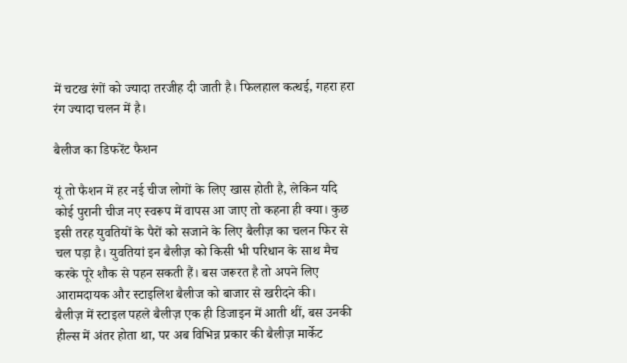में चटख रंगों को ज्यादा तरजीह दी जाती है। फिलहाल कत्थई, गहरा हरा रंग ज्यादा चलन में है।

बैलीज का डिफरेंट फैशन

यूं तो फैशन में हर नई चीज लोगों के लिए खास होती है, लेकिन यदि कोई पुरानी चीज नए स्वरूप में वापस आ जाए तो कहना ही क्या। कुछ इसी तरह युवतियों के पैरों को सजाने के लिए बैलीज़ का चलन फिर से चल पड़ा है। युवतियां इन बैलीज़ को किसी भी परिधान के साथ मैच करके पूरे शौक से पहन सकती हैं। बस जरूरत है तो अपने लिए आरामदायक और स्टाइलिश बैलीज को बाजार से खरीदने की।
बैलीज़ में स्टाइल पहले बैलीज़ एक ही डिजाइन में आती थीं, बस उनकी हील्स में अंतर होता था, पर अब विभिन्न प्रकार की बैलीज़ मार्केट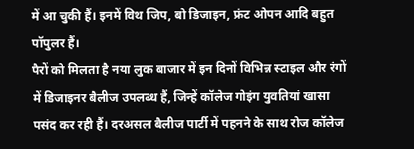में आ चुकी हैं। इनमें विथ जिप, बो डिजाइन, फ्रंट ओपन आदि बहुत पॉपुलर हैं।
पैरों को मिलता है नया लुक बाजार में इन दिनों विभिन्न स्टाइल और रंगों में डिजाइनर बैलीज उपलब्ध हैं, जिन्हें कॉलेज गोइंग युवतियां खासा पसंद कर रही हैं। दरअसल बैलीज पार्टी में पहनने के साथ रोज कॉलेज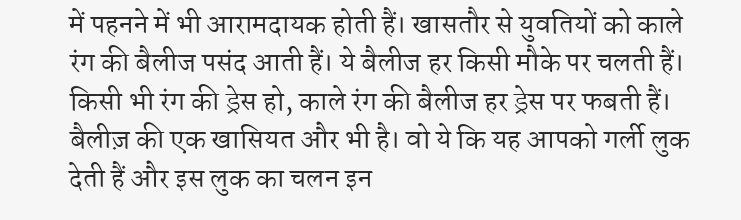में पहनने में भी आरामदायक होती हैं। खासतौर से युवतियों को काले रंग की बैलीज पसंद आती हैं। ये बैलीज हर किसी मौके पर चलती हैं। किसी भी रंग की ड्रेस हो, काले रंग की बैलीज हर ड्रेस पर फबती हैं। बैलीज़ की एक खासियत और भी है। वो ये कि यह आपको गर्ली लुक देती हैं और इस लुक का चलन इन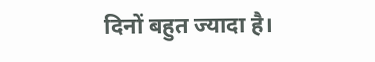दिनों बहुत ज्यादा है।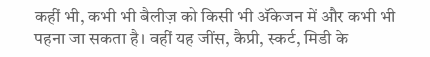कहीं भी, कभी भी बैलीज़ को किसी भी अ‍ॅकेजन में और कभी भी पहना जा सकता है। वहीं यह जींस, कैप्री, स्कर्ट, मिडी के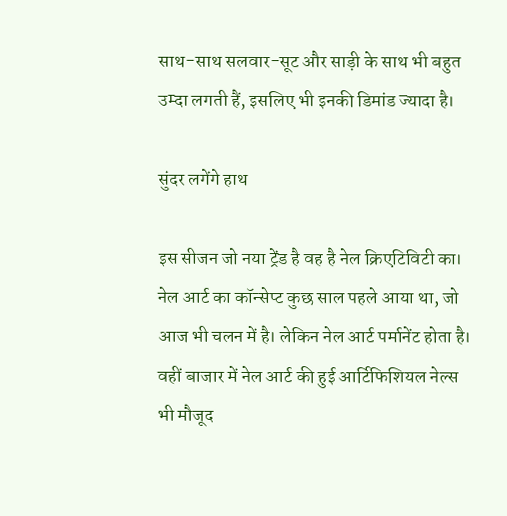साथ-साथ सलवार-सूट और साड़ी के साथ भी बहुत उम्दा लगती हैं, इसलिए भी इनकी डिमांड ज्यादा है।

सुंदर लगेंगे हाथ

इस सीजन जो नया ट्रेंड है वह है नेल क्रिएटिविटी का। नेल आर्ट का कॉन्सेप्ट कुछ साल पहले आया था, जो आज भी चलन में है। लेकिन नेल आर्ट पर्मानेंट होता है। वहीं बाजार में नेल आर्ट की हुई आर्टिफिशियल नेल्स भी मौजूद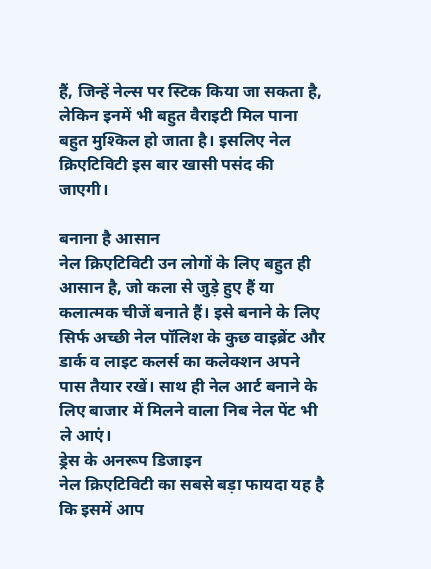हैं, जिन्हें नेल्स पर स्टिक किया जा सकता है, लेकिन इनमें भी बहुत वैराइटी मिल पाना बहुत मुश्किल हो जाता है। इसलिए नेल क्रिएटिविटी इस बार खासी पसंद की जाएगी।

बनाना है आसान
नेल क्रिएटिविटी उन लोगों के लिए बहुत ही आसान है, जो कला से जुड़े हुए हैं या कलात्मक चीजें बनाते हैं। इसे बनाने के लिए सिर्फ अच्छी नेल पॉलिश के कुछ वाइब्रेंट और डार्क व लाइट कलर्स का कलेक्शन अपने पास तैयार रखें। साथ ही नेल आर्ट बनाने के लिए बाजार में मिलने वाला निब नेल पेंट भी ले आएं।
ड्रेस के अनरूप डिजाइन
नेल क्रिएटिविटी का सबसे बड़ा फायदा यह है कि इसमें आप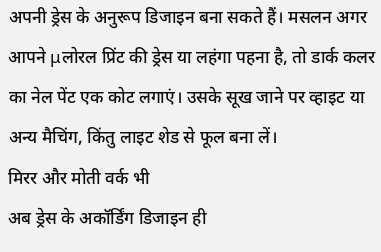अपनी ड्रेस के अनुरूप डिजाइन बना सकते हैं। मसलन अगर आपने μलोरल प्रिंट की ड्रेस या लहंगा पहना है, तो डार्क कलर का नेल पेंट एक कोट लगाएं। उसके सूख जाने पर व्हाइट या अन्य मैचिंग, किंतु लाइट शेड से फूल बना लें।
मिरर और मोती वर्क भी
अब ड्रेस के अकॉर्डिंग डिजाइन ही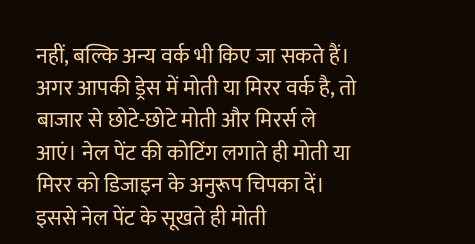नहीं, बल्कि अन्य वर्क भी किए जा सकते हैं। अगर आपकी ड्रेस में मोती या मिरर वर्क है, तो बाजार से छोटे-छोटे मोती और मिरर्स ले आएं। नेल पेंट की कोटिंग लगाते ही मोती या मिरर को डिजाइन के अनुरूप चिपका दें। इससे नेल पेंट के सूखते ही मोती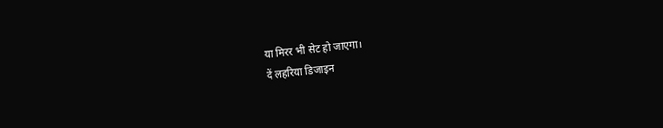या मिरर भी सेट हो जाएगा।
दें लहरिया डिजाइन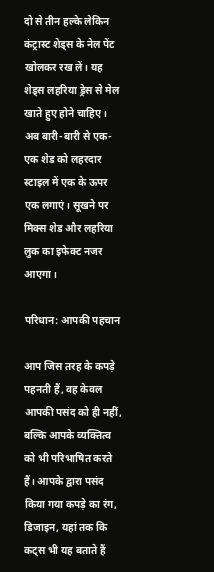दो से तीन हल्के लेकिन कंट्रास्ट शेड्स के नेल पेंट खोलकर रख लें। यह शेड्स लहरिया ड्रेस से मेल खाते हुए होने चाहिए। अब बारी-बारी से एक-एक शेड को लहरदार स्टाइल में एक के ऊपर एक लगाएं। सूखने पर मिक्स शेड और लहरिया लुक का इफेक्ट नजर आएगा।

परिधान: आपकी पहचान

आप जिस तरह के कपड़े पहनती हैं, वह केवल आपकी पसंद को ही नहीं, बल्कि आपके व्यक्तित्व को भी परिभाषित करते हैं। आपके द्वारा पसंद किया गया कपड़े का रंग, डिजाइन, यहां तक कि कट्स भी यह बताते हैं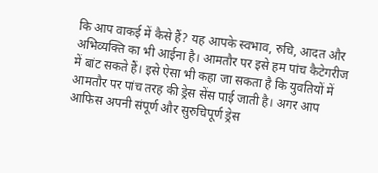कि आप वाकई में कैसे हैं? यह आपके स्वभाव, रुचि, आदत और अभिव्यक्ति का भी आईना है। आमतौर पर इसे हम पांच कैटेगरीज में बांट सकते हैं। इसे ऐसा भी कहा जा सकता है कि युवतियों में आमतौर पर पांच तरह की ड्रेस सेंस पाई जाती है। अगर आप आफिस अपनी संपूर्ण और सुरुचिपूर्ण ड्रेस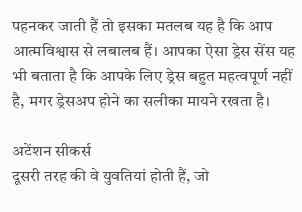पहनकर जाती हैं तो इसका मतलब यह है कि आप आत्मविश्वास से लबालब हैं। आपका ऐसा ड्रेस सेंस यह भी बताता है कि आपके लिए ड्रेस बहुत महत्वपूर्ण नहीं है, मगर ड्रेसअप होने का सलीका मायने रखता है।

अटेंशन सीकर्स
दूसरी तरह की वे युवतियां होती हैं, जो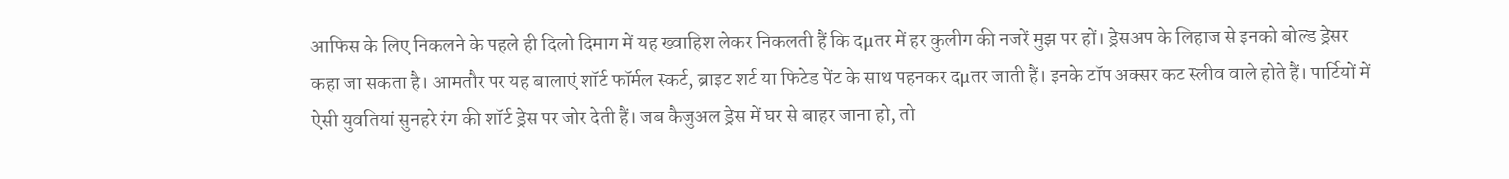आफिस के लिए निकलने के पहले ही दिलो दिमाग में यह ख्वाहिश लेकर निकलती हैं कि दμतर में हर कुलीग की नजरें मुझ पर हों। ड्रेसअप के लिहाज से इनको बोल्ड ड्रेसर कहा जा सकता है। आमतौर पर यह बालाएं शॉर्ट फॉर्मल स्कर्ट, ब्राइट शर्ट या फिटेड पेंट के साथ पहनकर दμतर जाती हैं। इनके टॉप अक्सर कट स्लीव वाले होते हैं। पार्टियों में ऐसी युवतियां सुनहरे रंग की शॉर्ट ड्रेस पर जोर देती हैं। जब कैजुअल ड्रेस में घर से बाहर जाना हो, तो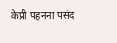केप्री पहनना पसंद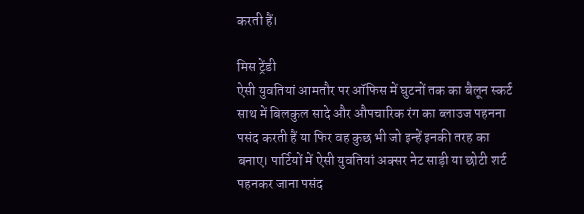करती हैं।

मिस ट्रेंडी
ऐसी युवतियां आमतौर पर ऑफिस में घुटनों तक का बैलून स्कर्ट साथ में बिलकुल सादे और औपचारिक रंग का ब्लाउज पहनना पसंद करती हैं या फिर वह कुछ भी जो इन्हें इनकी तरह का बनाए। पार्टियों में ऐसी युवतियां अक्सर नेट साड़ी या छोटी शर्ट पहनकर जाना पसंद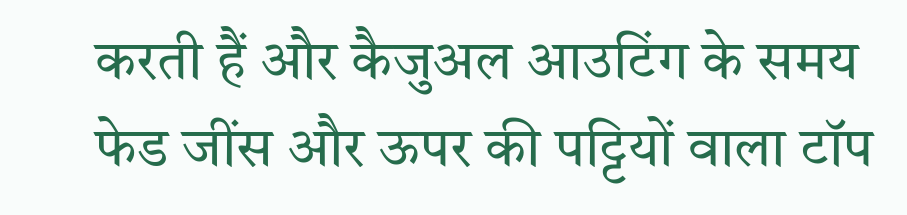करती हैं और कैजुअल आउटिंग के समय फेड जींस और ऊपर की पट्टियों वाला टॉप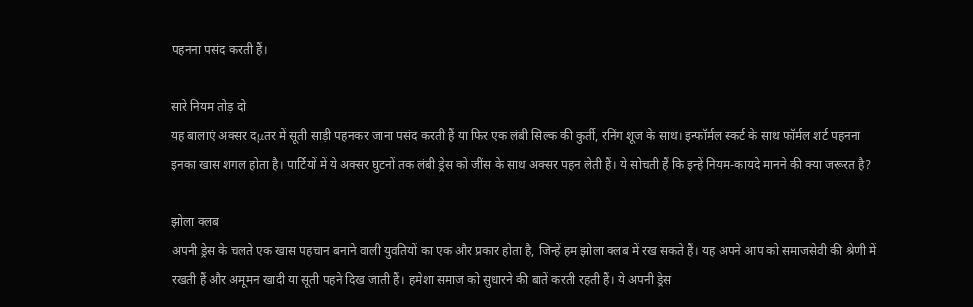पहनना पसंद करती हैं।

सारे नियम तोड़ दो
यह बालाएं अक्सर दμतर में सूती साड़ी पहनकर जाना पसंद करती हैं या फिर एक लंबी सिल्क की कुर्ती, रनिंग शूज के साथ। इन्फॉर्मल स्कर्ट के साथ फॉर्मल शर्ट पहनना इनका खास शगल होता है। पार्टियों में ये अक्सर घुटनों तक लंबी ड्रेस को जींस के साथ अक्सर पहन लेती हैं। ये सोचती हैं कि इन्हें नियम-कायदे मानने की क्या जरूरत है?

झोला क्लब
अपनी ड्रेस के चलते एक खास पहचान बनाने वाली युवतियों का एक और प्रकार होता है, जिन्हें हम झोला क्लब में रख सकते हैं। यह अपने आप को समाजसेवी की श्रेणी में रखती हैं और अमूमन खादी या सूती पहने दिख जाती हैं। हमेशा समाज को सुधारने की बातें करती रहती हैं। ये अपनी ड्रेस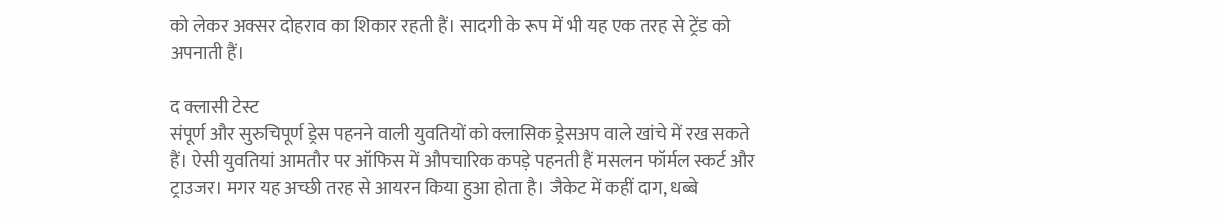को लेकर अक्सर दोहराव का शिकार रहती हैं। सादगी के रूप में भी यह एक तरह से ट्रेंड को अपनाती हैं।

द क्लासी टेस्ट
संपूर्ण और सुरुचिपूर्ण ड्रेस पहनने वाली युवतियों को क्लासिक ड्रेसअप वाले खांचे में रख सकते हैं। ऐसी युवतियां आमतौर पर ऑफिस में औपचारिक कपड़े पहनती हैं मसलन फॉर्मल स्कर्ट और ट्राउजर। मगर यह अच्छी तरह से आयरन किया हुआ होता है। जैकेट में कहीं दाग, धब्बे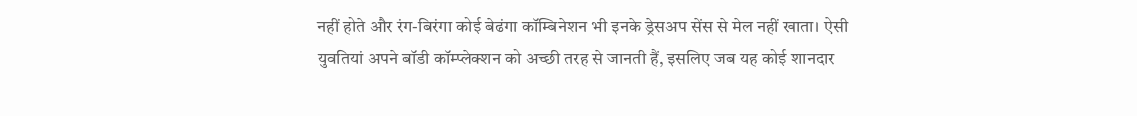नहीं होते और रंग-बिरंगा कोई बेढंगा कॉम्बिनेशन भी इनके ड्रेसअप सेंस से मेल नहीं खाता। ऐसी युवतियां अपने बॉडी कॉम्प्लेक्शन को अच्छी तरह से जानती हैं, इसलिए जब यह कोई शानदार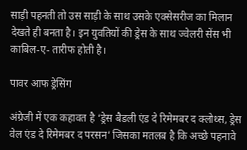साड़ी पहनती तो उस साड़ी के साथ उसके एक्सेसरीज का मिलान देखते ही बनता है। इन युवतियों की ड्रेस के साथ ज्वेलरी सेंस भी काबिल-ए- तारीफ होती है।

पावर आफ ड्रेसिंग

अंग्रेजी में एक कहावत है ‘ड्रेस बैडली एंड दे रिमेमबर द क्लोथ्स, ड्रेस वेल एंड दे रिमेमबर द परसन’ जिसका मतलब है कि अच्छे पहनावे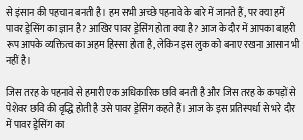से इंसान की पहचान बनती है। हम सभी अच्छे पहनावे के बारे में जानते हैं, पर क्या हमें पावर ड्रेसिंग का ज्ञान है? आखिर पावर ड्रेसिंग होता क्या है? आज के दौर में आपका बाहरी रूप आपके व्यक्तित्व का अहम हिस्सा होता है, लेकिन इस लुक को बनाए रखना आसान भी नहीं है।

जिस तरह के पहनावे से हमारी एक अधिकारिक छवि बनती है और जिस तरह के कपड़ों से पेशेवर छवि की वृद्धि होती है उसे पावर ड्रेसिंग कहते हैं। आज के इस प्रतिस्पर्धा से भरे दौर में पावर ड्रेसिंग का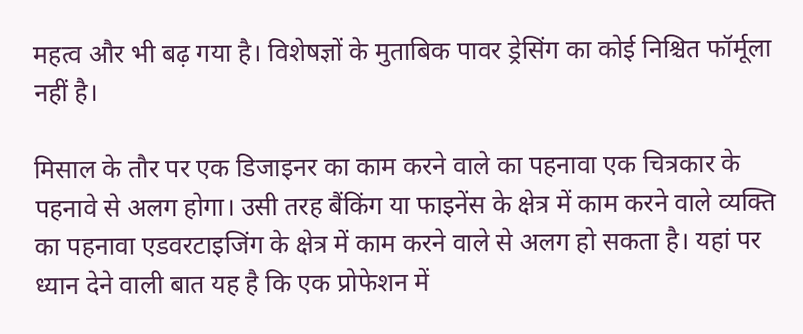महत्व और भी बढ़ गया है। विशेषज्ञों के मुताबिक पावर ड्रेसिंग का कोई निश्चित फॉर्मूला नहीं है।

मिसाल के तौर पर एक डिजाइनर का काम करने वाले का पहनावा एक चित्रकार के पहनावे से अलग होगा। उसी तरह बैंकिंग या फाइनेंस के क्षेत्र में काम करने वाले व्यक्ति का पहनावा एडवरटाइजिंग के क्षेत्र में काम करने वाले से अलग हो सकता है। यहां पर ध्यान देने वाली बात यह है कि एक प्रोफेशन में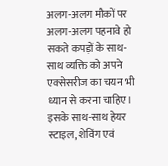अलग-अलग मौकों पर अलग-अलग पहनावे हो सकते कपड़ों के साथ-साथ व्यक्ति को अपने एक्सेसरीज का चयन भी ध्यान से करना चाहिए। इसके साथ-साथ हेयर स्टाइल, शेविंग एवं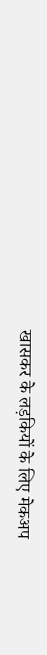खासकर के लड़कियों के लिए मेकअप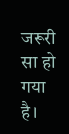जरूरी सा हो गया है।